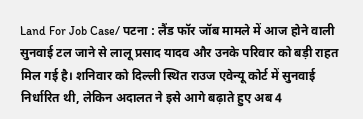Land For Job Case/ पटना : लैंड फॉर जॉब मामले में आज होने वाली सुनवाई टल जाने से लालू प्रसाद यादव और उनके परिवार को बड़ी राहत मिल गई है। शनिवार को दिल्ली स्थित राउज एवेन्यू कोर्ट में सुनवाई निर्धारित थी, लेकिन अदालत ने इसे आगे बढ़ाते हुए अब 4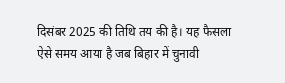दिसंबर 2025 की तिथि तय की है। यह फैसला ऐसे समय आया है जब बिहार में चुनावी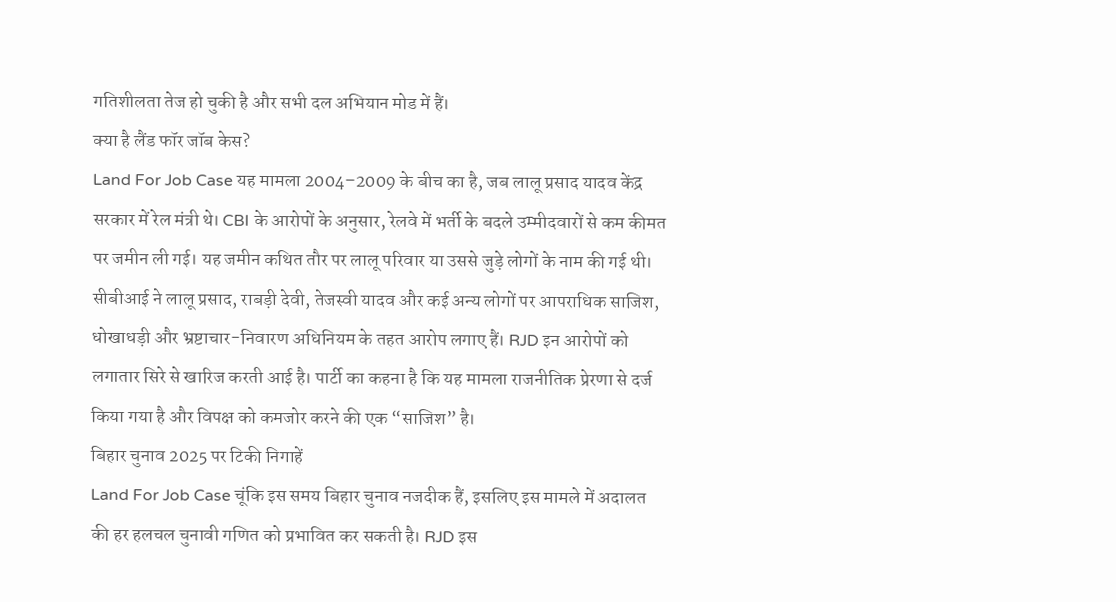गतिशीलता तेज हो चुकी है और सभी दल अभियान मोड में हैं।
क्या है लैंड फॉर जॉब केस?
Land For Job Case यह मामला 2004–2009 के बीच का है, जब लालू प्रसाद यादव केंद्र सरकार में रेल मंत्री थे। CBI के आरोपों के अनुसार, रेलवे में भर्ती के बदले उम्मीदवारों से कम कीमत पर जमीन ली गई। यह जमीन कथित तौर पर लालू परिवार या उससे जुड़े लोगों के नाम की गई थी। सीबीआई ने लालू प्रसाद, राबड़ी देवी, तेजस्वी यादव और कई अन्य लोगों पर आपराधिक साजिश, धोखाधड़ी और भ्रष्टाचार-निवारण अधिनियम के तहत आरोप लगाए हैं। RJD इन आरोपों को लगातार सिरे से खारिज करती आई है। पार्टी का कहना है कि यह मामला राजनीतिक प्रेरणा से दर्ज किया गया है और विपक्ष को कमजोर करने की एक “साजिश” है।
बिहार चुनाव 2025 पर टिकी निगाहें
Land For Job Case चूंकि इस समय बिहार चुनाव नजदीक हैं, इसलिए इस मामले में अदालत की हर हलचल चुनावी गणित को प्रभावित कर सकती है। RJD इस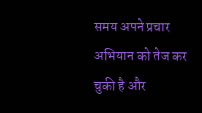समय अपने प्रचार अभियान को तेज कर चुकी है और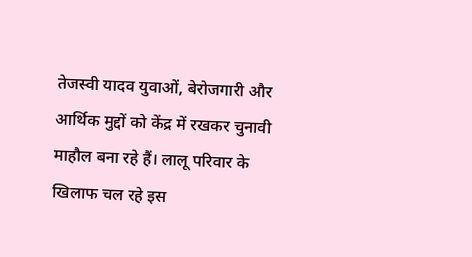तेजस्वी यादव युवाओं, बेरोजगारी और आर्थिक मुद्दों को केंद्र में रखकर चुनावी माहौल बना रहे हैं। लालू परिवार के खिलाफ चल रहे इस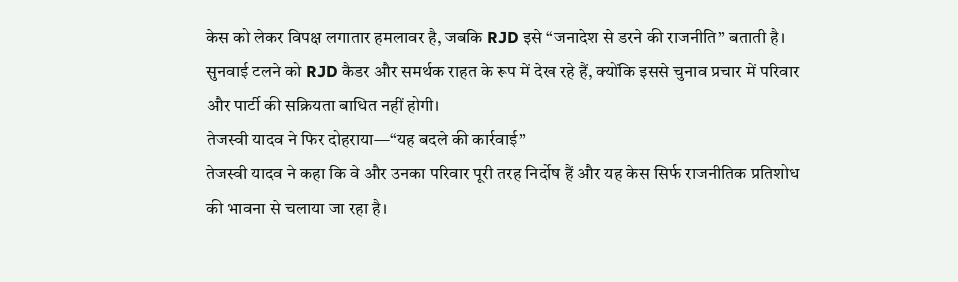केस को लेकर विपक्ष लगातार हमलावर है, जबकि RJD इसे “जनादेश से डरने की राजनीति” बताती है। सुनवाई टलने को RJD कैडर और समर्थक राहत के रूप में देख रहे हैं, क्योंकि इससे चुनाव प्रचार में परिवार और पार्टी की सक्रियता बाधित नहीं होगी।
तेजस्वी यादव ने फिर दोहराया—“यह बदले की कार्रवाई”
तेजस्वी यादव ने कहा कि वे और उनका परिवार पूरी तरह निर्दोष हैं और यह केस सिर्फ राजनीतिक प्रतिशोध की भावना से चलाया जा रहा है।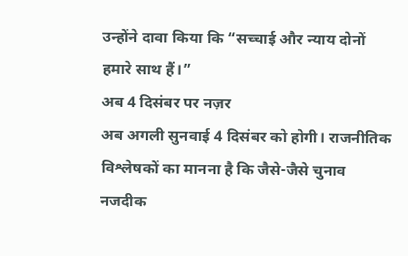उन्होंने दावा किया कि “सच्चाई और न्याय दोनों हमारे साथ हैं।”
अब 4 दिसंबर पर नज़र
अब अगली सुनवाई 4 दिसंबर को होगी। राजनीतिक विश्लेषकों का मानना है कि जैसे-जैसे चुनाव नजदीक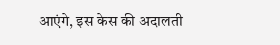आएंगे, इस केस की अदालती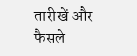तारीखें और फैसले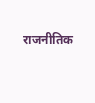राजनीतिक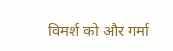विमर्श को और गर्मा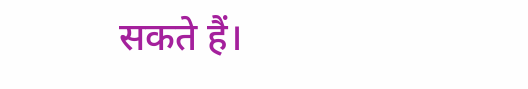सकते हैं।